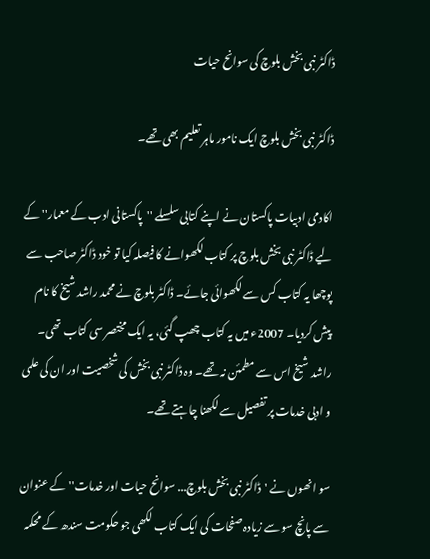ڈاکٹر نبی بخش بلوچ کی سوانح حیات

ڈاکٹر نبی بخش بلوچ ایک نامور ماہر تعلیم بھی تھے۔

اکادمی ادبیات پاکستان نے اپنے کتابی سلسلے ''پاکستانی ادب کے معمار'' کے لیے ڈاکٹر نبی بخش بلوچ پر کتاب لکھوانے کا فیصلہ کیا تو خود ڈاکٹر صاحب سے پوچھا یہ کتاب کس سے لکھوائی جائے۔ ڈاکٹر بلوچ نے محمد راشد شیخ کا نام پیش کردیا۔ 2007ء میں یہ کتاب چھپ گئی، یہ ایک مختصر سی کتاب تھی۔ راشد شیخ اس سے مطمئن نہ تھے۔ وہ ڈاکٹر نبی بخش کی شخصیت اور ان کی علمی و ادبی خدمات پر تفصیل سے لکھنا چاہتے تھے۔

سو انھوں نے 'ڈاکٹر نبی بخش بلوچ... سوانح حیات اور خدمات'' کے عنوان سے پانچ سو سے زیادہ صفحات کی ایک کتاب لکھی جو حکومت سندھ کے محکمہ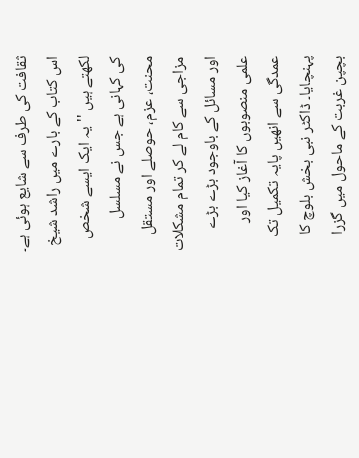ثقافت کی طرف سے شایع ہوئی ہے۔ اس کتاب کے بارے میں راشد شیخ لکھتے ہیں ''یہ ایک ایسے شخص کی کہانی ہے جس نے مسلسل محنت، عزم، حوصلے اور مستقل مزاجی سے کام لے کر تمام مشکلات اور مسائل کے باوجود بڑے بڑے علمی منصوبوں کا آغاز کیا اور عمدگی سے انھیں پایہ تکمیل تک پہنچایا۔ ڈاکٹر نبی بخش بلوچ کا بچپن غربت کے ماحول میں گزرا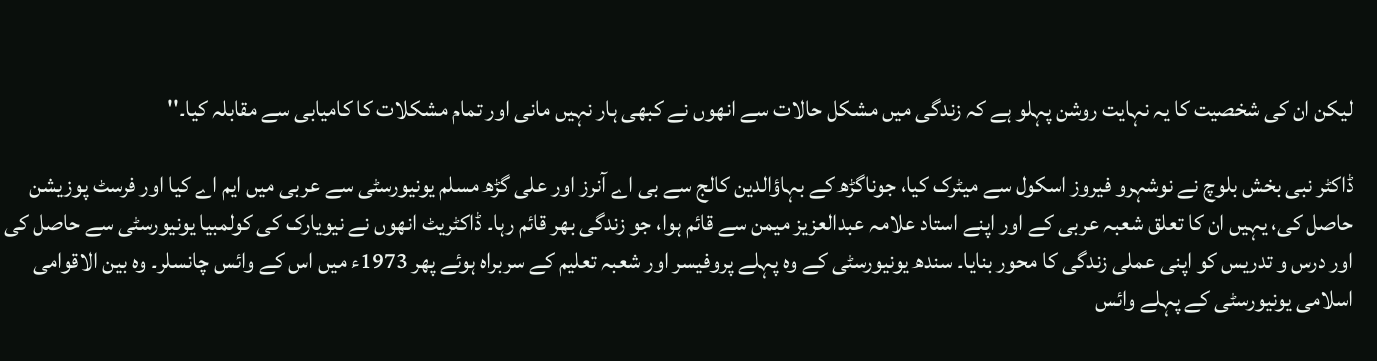لیکن ان کی شخصیت کا یہ نہایت روشن پہلو ہے کہ زندگی میں مشکل حالات سے انھوں نے کبھی ہار نہیں مانی اور تمام مشکلات کا کامیابی سے مقابلہ کیا۔''

ڈاکٹر نبی بخش بلوچ نے نوشہرو فیروز اسکول سے میٹرک کیا، جوناگڑھ کے بہاؤالدین کالج سے بی اے آنرز اور علی گڑھ مسلم یونیورسٹی سے عربی میں ایم اے کیا اور فرسٹ پوزیشن حاصل کی، یہیں ان کا تعلق شعبہ عربی کے اور اپنے استاد علامہ عبدالعزیز میمن سے قائم ہوا، جو زندگی بھر قائم رہا۔ ڈاکٹریٹ انھوں نے نیویارک کی کولمبیا یونیورسٹی سے حاصل کی اور درس و تدریس کو اپنی عملی زندگی کا محور بنایا۔ سندھ یونیورسٹی کے وہ پہلے پروفیسر اور شعبہ تعلیم کے سربراہ ہوئے پھر 1973ء میں اس کے وائس چانسلر۔ وہ بین الاقوامی اسلامی یونیورسٹی کے پہلے وائس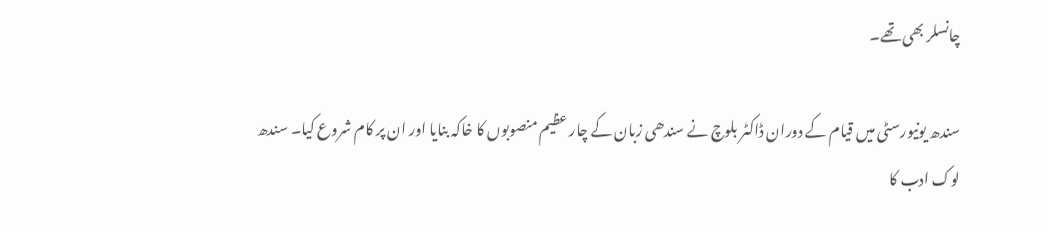چانسلر بھی تھے۔

سندھ یونیورسٹی میں قیام کے دوران ڈاکٹر بلوچ نے سندھی زبان کے چار عظیم منصوبوں کا خاکہ بنایا اور ان پر کام شروع کیا۔ سندھ لوک ادب کا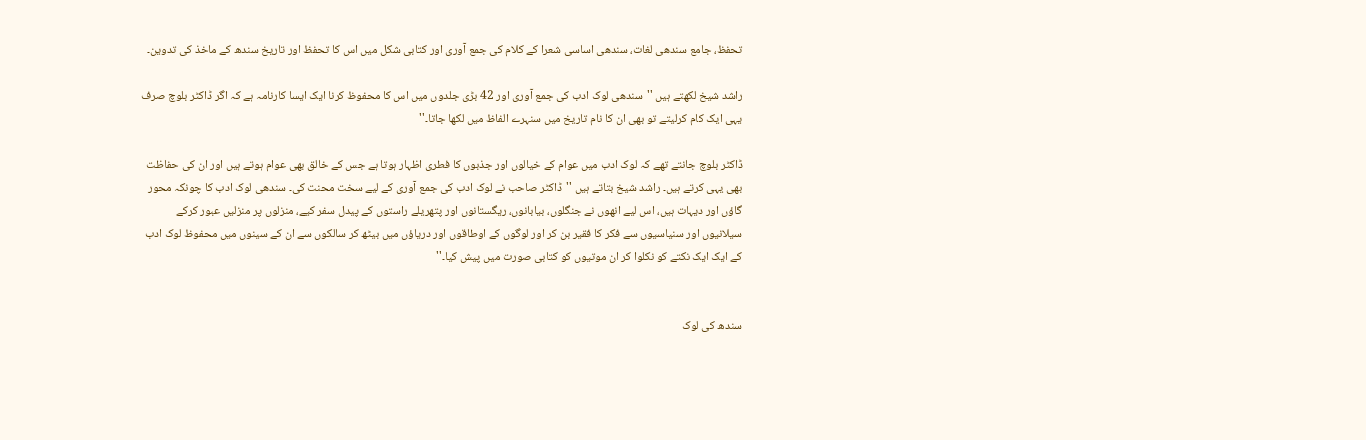تحفظ، جامع سندھی لغات، سندھی اساسی شعرا کے کلام کی جمع آوری اور کتابی شکل میں اس کا تحفظ اور تاریخ سندھ کے ماخذ کی تدوین۔

راشد شیخ لکھتے ہیں ''سندھی لوک ادب کی جمع آوری اور 42 بڑی جلدوں میں اس کا محفوظ کرنا ایک ایسا کارنامہ ہے کہ اگر ڈاکٹر بلوچ صرف یہی ایک کام کرلیتے تو بھی ان کا نام تاریخ میں سنہرے الفاظ میں لکھا جاتا۔''

ڈاکٹر بلوچ جانتے تھے کہ لوک ادب میں عوام کے خیالوں اور جذبوں کا فطری اظہار ہوتا ہے جس کے خالق بھی عوام ہوتے ہیں اور ان کی حفاظت بھی یہی کرتے ہیں۔ راشد شیخ بتاتے ہیں ''ڈاکٹر صاحب نے لوک ادب کی جمع آوری کے لیے سخت محنت کی۔ سندھی لوک ادب کا چونکہ محور گاؤں اور دیہات ہیں، اس لیے انھوں نے جنگلوں، بیابانوں، ریگستانوں اور پتھریلے راستوں کے پیدل سفر کیے، منزلوں پر منزلیں عبور کرکے سیلانیوں اور سنیاسیوں سے فکر کا فقیر بن کر اور لوگوں کے اوطاقوں اور دریاؤں میں بیٹھ کر سالکوں سے ان کے سینوں میں محفوظ لوک ادب کے ایک ایک نکتے کو نکلوا کر ان موتیوں کو کتابی صورت میں پیش کیا۔''


سندھ کی لوک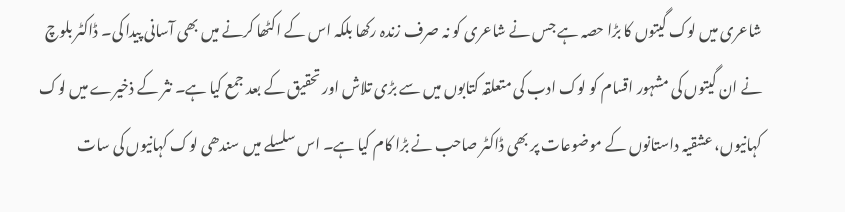شاعری میں لوک گیتوں کا بڑا حصہ ہے جس نے شاعری کو نہ صرف زندہ رکھا بلکہ اس کے اکٹھا کرنے میں بھی آسانی پیدا کی۔ ڈاکٹر بلوچ نے ان گیتوں کی مشہور اقسام کو لوک ادب کی متعلقہ کتابوں میں سے بڑی تلاش اور تحقیق کے بعد جمع کیا ہے۔ نثر کے ذخیرے میں لوک کہانیوں، عشقیہ داستانوں کے موضوعات پر بھی ڈاکٹر صاحب نے بڑا کام کیا ہے۔ اس سلسلے میں سندھی لوک کہانیوں کی سات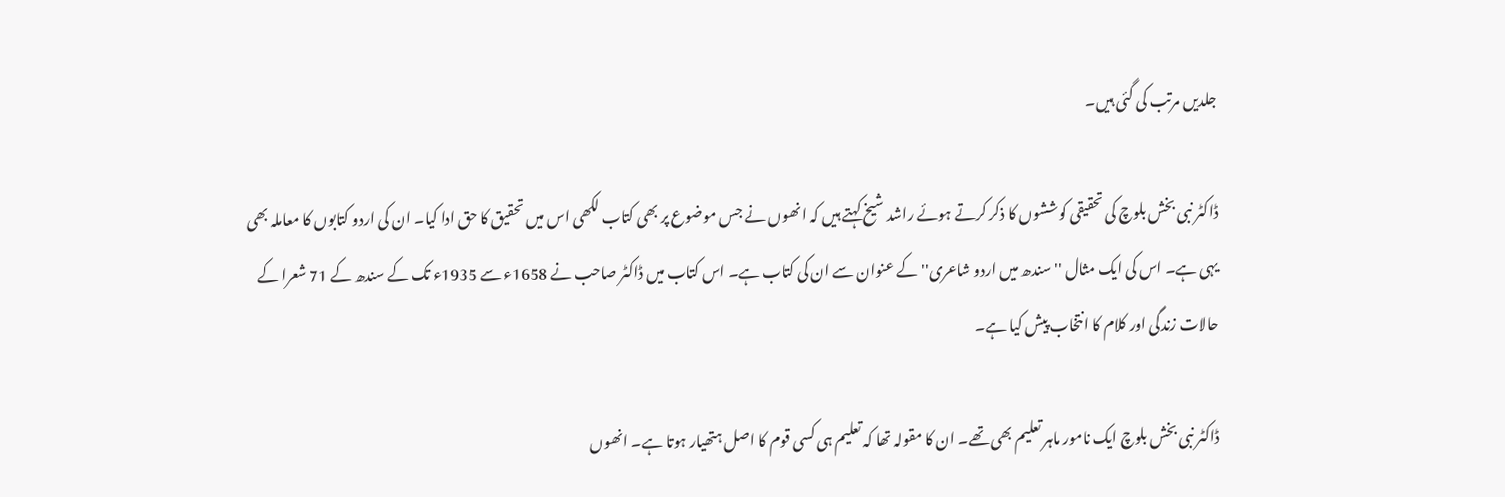جلدیں مرتب کی گئی ہیں۔

ڈاکٹر نبی بخش بلوچ کی تحقیقی کوششوں کا ذکر کرتے ہوئے راشد شیخ کہتے ہیں کہ انھوں نے جس موضوع پر بھی کتاب لکھی اس میں تحقیق کا حق ادا کیا۔ ان کی اردو کتابوں کا معاملہ بھی یہی ہے۔ اس کی ایک مثال ''سندھ میں اردو شاعری'' کے عنوان سے ان کی کتاب ہے۔ اس کتاب میں ڈاکٹر صاحب نے 1658ء سے 1935ء تک کے سندھ کے 71 شعرا کے حالات زندگی اور کلام کا انتخاب پیش کیا ہے۔

ڈاکٹر نبی بخش بلوچ ایک نامور ماہر تعلیم بھی تھے۔ ان کا مقولہ تھا کہ تعلیم ہی کسی قوم کا اصل ہتھیار ہوتا ہے۔ انھوں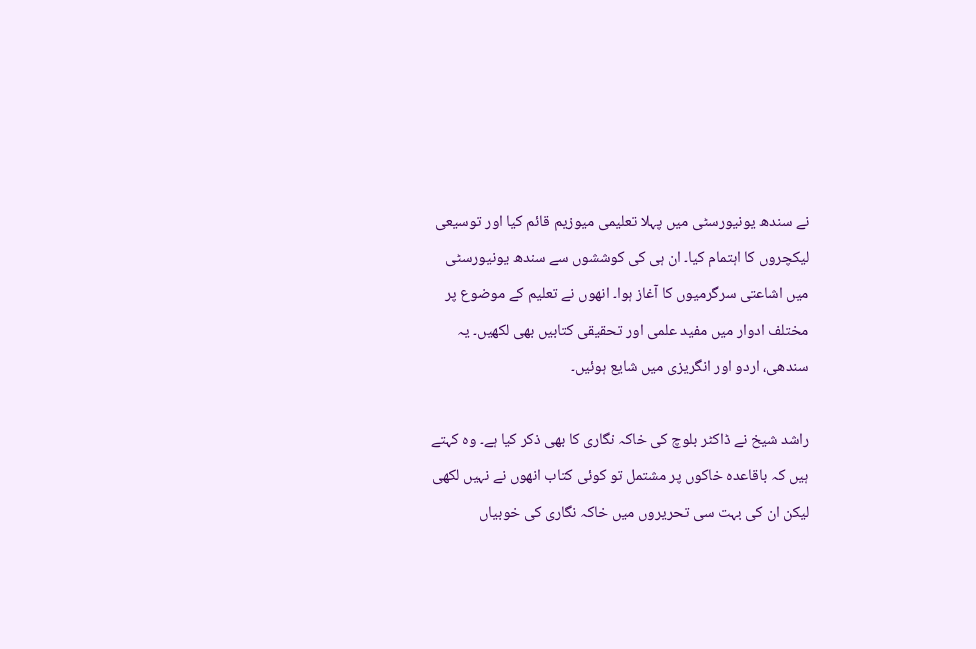نے سندھ یونیورسٹی میں پہلا تعلیمی میوزیم قائم کیا اور توسیعی لیکچروں کا اہتمام کیا۔ ان ہی کی کوششوں سے سندھ یونیورسٹی میں اشاعتی سرگرمیوں کا آغاز ہوا۔ انھوں نے تعلیم کے موضوع پر مختلف ادوار میں مفید علمی اور تحقیقی کتابیں بھی لکھیں۔ یہ سندھی، اردو اور انگریزی میں شایع ہوئیں۔

راشد شیخ نے ڈاکٹر بلوچ کی خاکہ نگاری کا بھی ذکر کیا ہے۔ وہ کہتے ہیں کہ باقاعدہ خاکوں پر مشتمل تو کوئی کتاب انھوں نے نہیں لکھی لیکن ان کی بہت سی تحریروں میں خاکہ نگاری کی خوبیاں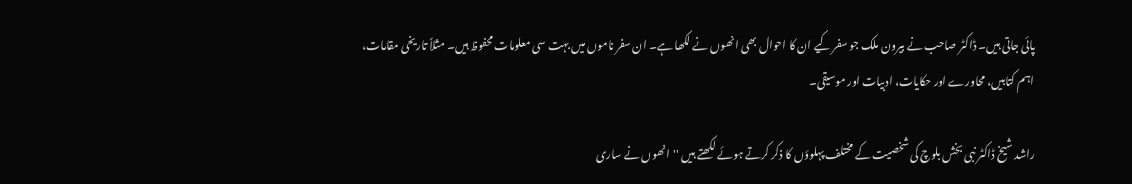پائی جاتی ہیں۔ ڈاکٹر صاحب نے بیرون ملک جو سفر کیے ان کا احوال بھی انھوں نے لکھا ہے۔ ان سفر ناموں میں بہت سی معلومات محفوظ ہیں۔ مثلاً تاریخی مقامات، اہم کتابیں، محاورے اور حکایات، ادبیات اور موسیقی۔

راشد شیخ ڈاکٹر نبی بخش بلوچ کی شخصیت کے مختلف پہلوؤں کا ذکر کرتے ہوئے لکھتے ہیں ''انھوں نے ساری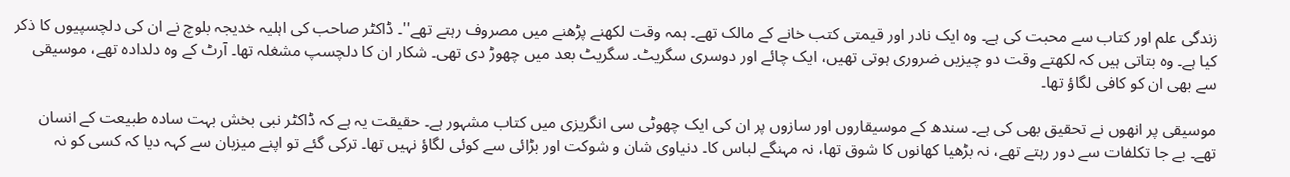زندگی علم اور کتاب سے محبت کی ہے۔ وہ ایک نادر اور قیمتی کتب خانے کے مالک تھے۔ ہمہ وقت لکھنے پڑھنے میں مصروف رہتے تھے''۔ ڈاکٹر صاحب کی اہلیہ خدیجہ بلوچ نے ان کی دلچسپیوں کا ذکر کیا ہے۔ وہ بتاتی ہیں کہ لکھتے وقت دو چیزیں ضروری ہوتی تھیں، ایک چائے اور دوسری سگریٹ۔ سگریٹ بعد میں چھوڑ دی تھی۔ شکار ان کا دلچسپ مشغلہ تھا۔ آرٹ کے وہ دلدادہ تھے، موسیقی سے بھی ان کو کافی لگاؤ تھا۔

موسیقی پر انھوں نے تحقیق بھی کی ہے۔ سندھ کے موسیقاروں اور سازوں پر ان کی ایک چھوٹی سی انگریزی میں کتاب مشہور ہے۔ حقیقت یہ ہے کہ ڈاکٹر نبی بخش بہت سادہ طبیعت کے انسان تھے۔ بے جا تکلفات سے دور رہتے تھے، نہ بڑھیا کھانوں کا شوق تھا، نہ مہنگے لباس کا۔ دنیاوی شان و شوکت اور بڑائی سے کوئی لگاؤ نہیں تھا۔ ترکی گئے تو اپنے میزبان سے کہہ دیا کہ کسی کو نہ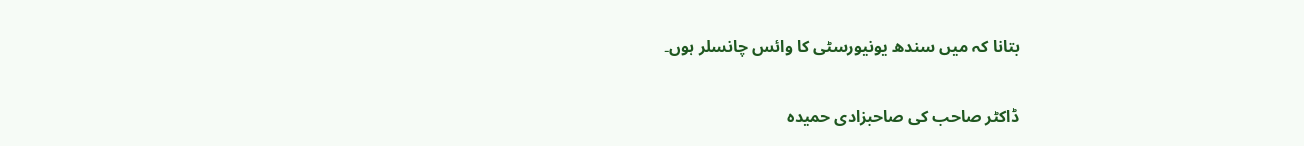بتانا کہ میں سندھ یونیورسٹی کا وائس چانسلر ہوں۔

ڈاکٹر صاحب کی صاحبزادی حمیدہ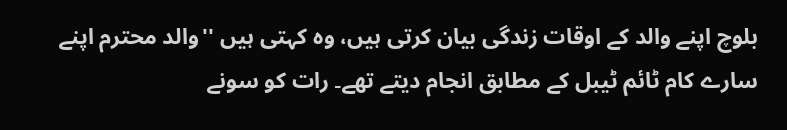بلوچ اپنے والد کے اوقات زندگی بیان کرتی ہیں، وہ کہتی ہیں ''والد محترم اپنے سارے کام ٹائم ٹیبل کے مطابق انجام دیتے تھے۔ رات کو سونے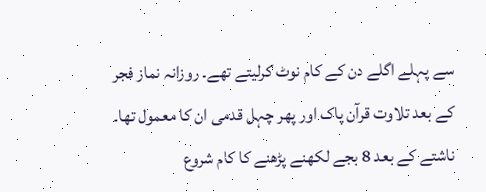سے پہلے اگلے دن کے کام نوٹ کرلیتے تھے۔ روزانہ نماز فجر کے بعد تلاوت قرآن پاک اور پھر چہل قدمی ان کا معمول تھا۔ ناشتے کے بعد 8 بجے لکھنے پڑھنے کا کام شروع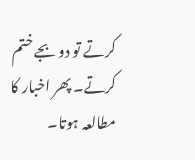کرتے تو دو بجے ختم کرتے۔ پھر اخبار کا مطالعہ ہوتا۔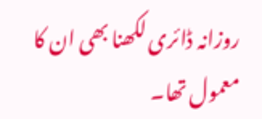روزانہ ڈائری لکھنا بھی ان کا معمول تھا۔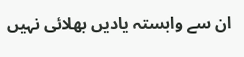ان سے وابستہ یادیں بھلائی نہیں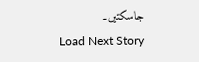جاسکتیں۔
Load Next Story